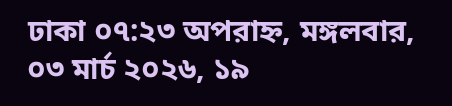ঢাকা ০৭:২৩ অপরাহ্ন, মঙ্গলবার, ০৩ মার্চ ২০২৬, ১৯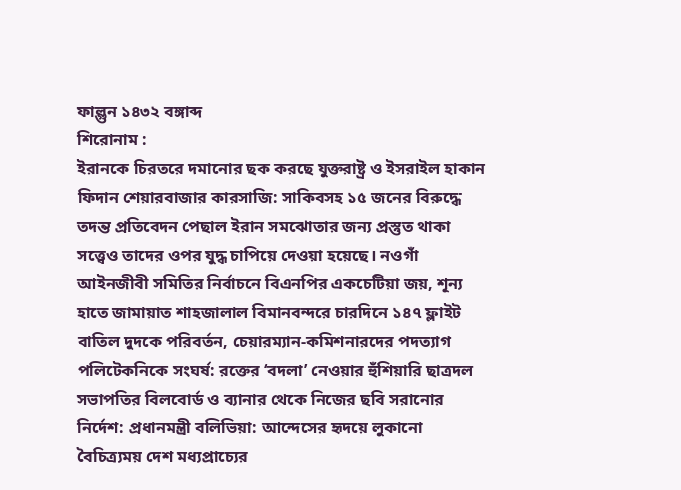ফাল্গুন ১৪৩২ বঙ্গাব্দ
শিরোনাম :
ইরানকে চিরতরে দমানোর ছক করছে যুক্তরাষ্ট্র ও ইসরাইল হাকান ফিদান শেয়ারবাজার কারসাজি: সাকিবসহ ১৫ জনের বিরুদ্ধে তদন্ত প্রতিবেদন পেছাল ইরান সমঝোতার জন্য প্রস্তুত থাকা সত্ত্বেও তাদের ওপর যুদ্ধ চাপিয়ে দেওয়া হয়েছে। নওগাঁ আইনজীবী সমিতির নির্বাচনে বিএনপির একচেটিয়া জয়, শূন্য হাতে জামায়াত শাহজালাল বিমানবন্দরে চারদিনে ১৪৭ ফ্লাইট বাতিল দুদকে পরিবর্তন, চেয়ারম্যান-কমিশনারদের পদত্যাগ পলিটেকনিকে সংঘর্ষ: রক্তের ‘বদলা’ নেওয়ার হুঁশিয়ারি ছাত্রদল সভাপতির বিলবোর্ড ও ব্যানার থেকে নিজের ছবি সরানোর নির্দেশ: প্রধানমন্ত্রী বলিভিয়া: আন্দেসের হৃদয়ে লুকানো বৈচিত্র্যময় দেশ মধ্যপ্রাচ্যের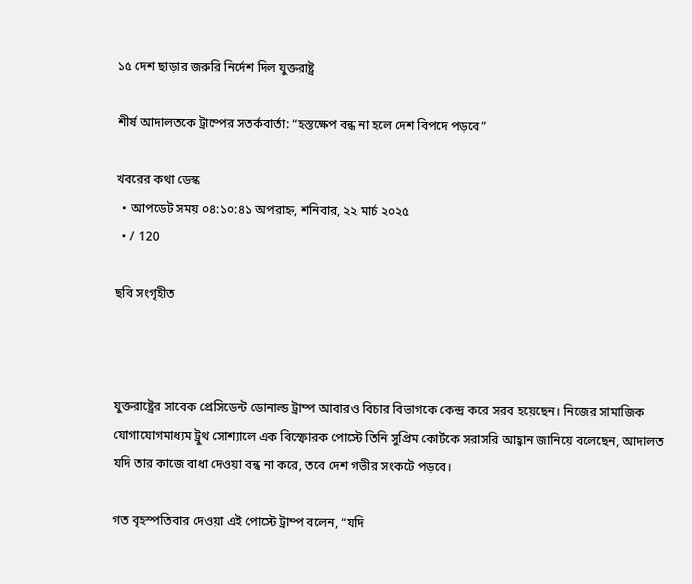১৫ দেশ ছাড়ার জরুরি নির্দেশ দিল যুক্তরাষ্ট্র

শীর্ষ আদালতকে ট্রাম্পের সতর্কবার্তা: “হস্তক্ষেপ বন্ধ না হলে দেশ বিপদে পড়বে”

খবরের কথা ডেস্ক
  • আপডেট সময় ০৪:১০:৪১ অপরাহ্ন, শনিবার, ২২ মার্চ ২০২৫
  • / 120

ছবি সংগৃহীত



যুক্তরাষ্ট্রের সাবেক প্রেসিডেন্ট ডোনাল্ড ট্রাম্প আবারও বিচার বিভাগকে কেন্দ্র করে সরব হয়েছেন। নিজের সামাজিক যোগাযোগমাধ্যম ট্রুথ সোশ্যালে এক বিস্ফোরক পোস্টে তিনি সুপ্রিম কোর্টকে সরাসরি আহ্বান জানিয়ে বলেছেন, আদালত যদি তার কাজে বাধা দেওয়া বন্ধ না করে, তবে দেশ গভীর সংকটে পড়বে।

গত বৃহস্পতিবার দেওয়া এই পোস্টে ট্রাম্প বলেন, “যদি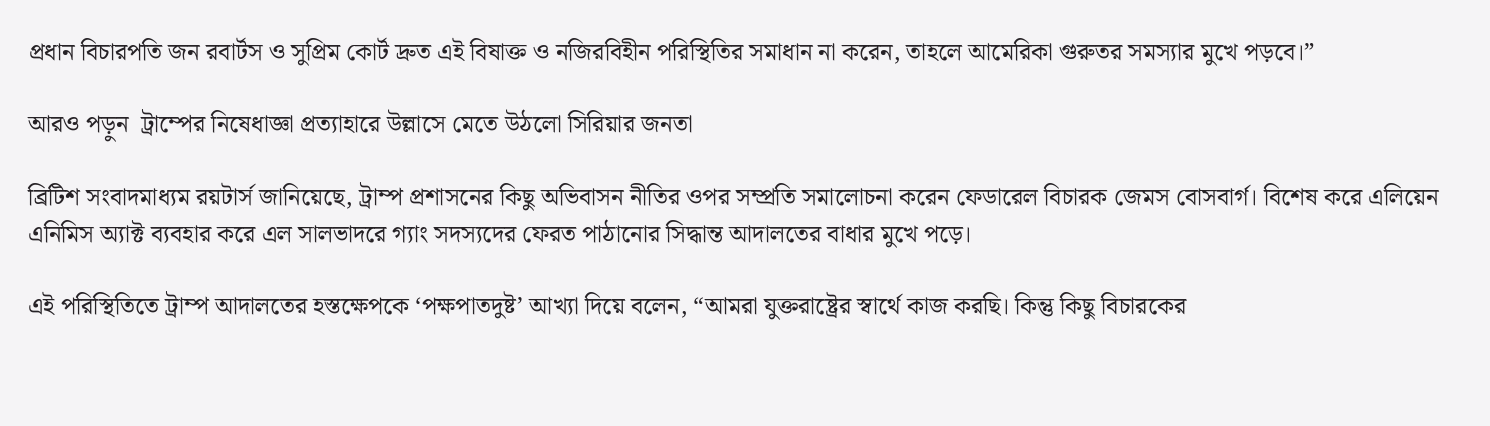প্রধান বিচারপতি জন রবার্টস ও সুপ্রিম কোর্ট দ্রুত এই বিষাক্ত ও নজিরবিহীন পরিস্থিতির সমাধান না করেন, তাহলে আমেরিকা গুরুতর সমস্যার মুখে পড়বে।”

আরও পড়ুন  ট্রাম্পের নিষেধাজ্ঞা প্রত্যাহারে উল্লাসে মেতে উঠলো সিরিয়ার জনতা

ব্রিটিশ সংবাদমাধ্যম রয়টার্স জানিয়েছে, ট্রাম্প প্রশাসনের কিছু অভিবাসন নীতির ওপর সম্প্রতি সমালোচনা করেন ফেডারেল বিচারক জেমস বোসবার্গ। বিশেষ করে এলিয়েন এনিমিস অ্যাক্ট ব্যবহার করে এল সালভাদরে গ্যাং সদস্যদের ফেরত পাঠানোর সিদ্ধান্ত আদালতের বাধার মুখে পড়ে।

এই পরিস্থিতিতে ট্রাম্প আদালতের হস্তক্ষেপকে ‘পক্ষপাতদুষ্ট’ আখ্যা দিয়ে বলেন, “আমরা যুক্তরাষ্ট্রের স্বার্থে কাজ করছি। কিন্তু কিছু বিচারকের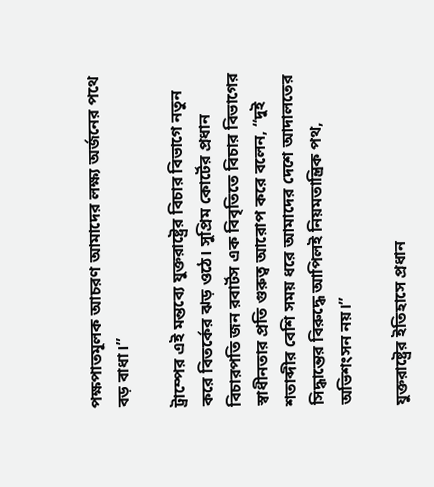পক্ষপাতমূলক আচরণ আমাদের লক্ষ্য অর্জনের পথে বড় বাধা।”

ট্রাম্পের এই মন্তব্যে যুক্তরাষ্ট্রের বিচার বিভাগে নতুন করে বিতর্কের ঝড় ওঠে। সুপ্রিম কোর্টের প্রধান বিচারপতি জন রবার্টস এক বিবৃতিতে বিচার বিভাগের স্বাধীনতার প্রতি গুরুত্ব আরোপ করে বলেন, “দুই শতাব্দীর বেশি সময় ধরে আমাদের দেশে আদালতের সিদ্ধান্তের বিরুদ্ধে আপিলই নিয়মতান্ত্রিক পথ, অভিশংসন নয়।”

যুক্তরাষ্ট্রের ইতিহাসে প্রধান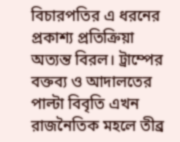বিচারপতির এ ধরনের প্রকাশ্য প্রতিক্রিয়া অত্যন্ত বিরল। ট্রাম্পের বক্তব্য ও আদালতের পাল্টা বিবৃতি এখন রাজনৈতিক মহলে তীব্র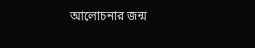আলোচনার জন্ম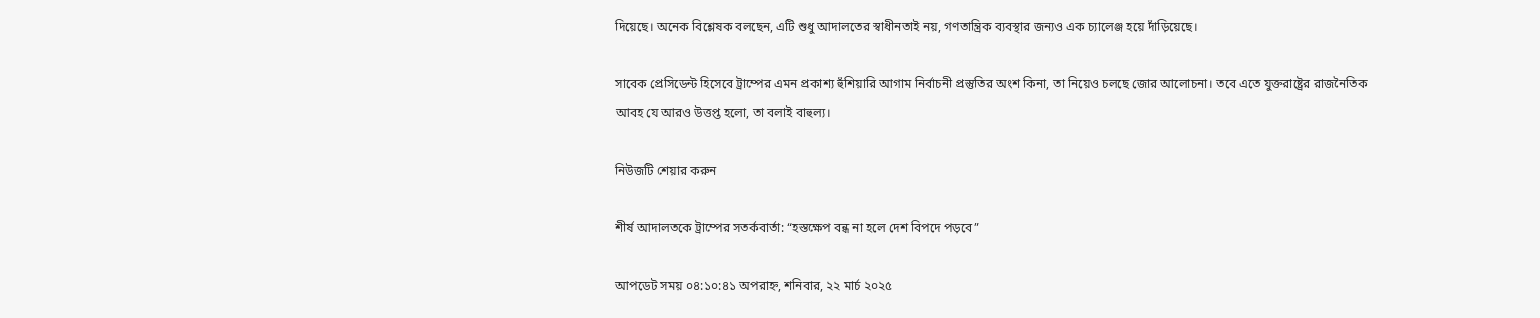দিয়েছে। অনেক বিশ্লেষক বলছেন, এটি শুধু আদালতের স্বাধীনতাই নয়, গণতান্ত্রিক ব্যবস্থার জন্যও এক চ্যালেঞ্জ হয়ে দাঁড়িয়েছে।

সাবেক প্রেসিডেন্ট হিসেবে ট্রাম্পের এমন প্রকাশ্য হুঁশিয়ারি আগাম নির্বাচনী প্রস্তুতির অংশ কিনা, তা নিয়েও চলছে জোর আলোচনা। তবে এতে যুক্তরাষ্ট্রের রাজনৈতিক আবহ যে আরও উত্তপ্ত হলো, তা বলাই বাহুল্য।

নিউজটি শেয়ার করুন

শীর্ষ আদালতকে ট্রাম্পের সতর্কবার্তা: “হস্তক্ষেপ বন্ধ না হলে দেশ বিপদে পড়বে”

আপডেট সময় ০৪:১০:৪১ অপরাহ্ন, শনিবার, ২২ মার্চ ২০২৫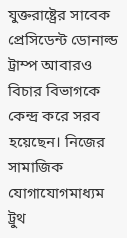যুক্তরাষ্ট্রের সাবেক প্রেসিডেন্ট ডোনাল্ড ট্রাম্প আবারও বিচার বিভাগকে কেন্দ্র করে সরব হয়েছেন। নিজের সামাজিক যোগাযোগমাধ্যম ট্রুথ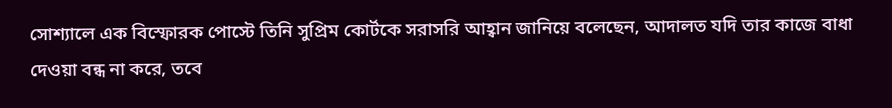সোশ্যালে এক বিস্ফোরক পোস্টে তিনি সুপ্রিম কোর্টকে সরাসরি আহ্বান জানিয়ে বলেছেন, আদালত যদি তার কাজে বাধা দেওয়া বন্ধ না করে, তবে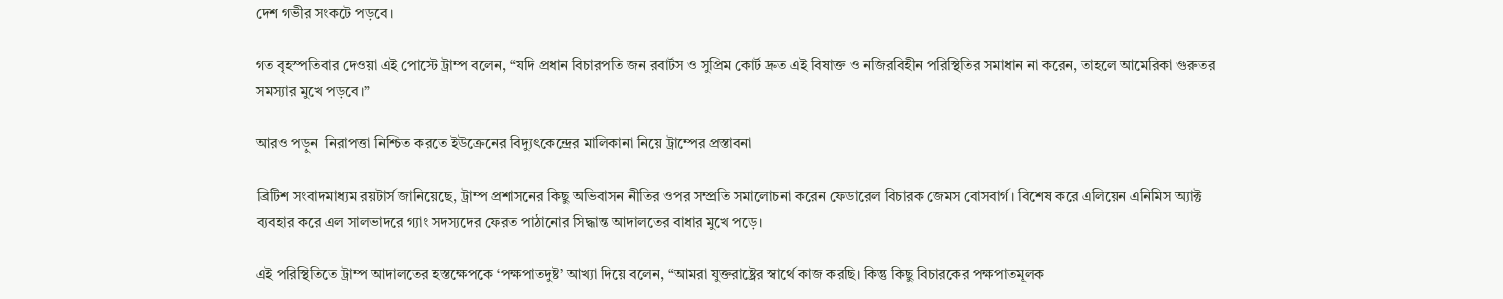দেশ গভীর সংকটে পড়বে।

গত বৃহস্পতিবার দেওয়া এই পোস্টে ট্রাম্প বলেন, “যদি প্রধান বিচারপতি জন রবার্টস ও সুপ্রিম কোর্ট দ্রুত এই বিষাক্ত ও নজিরবিহীন পরিস্থিতির সমাধান না করেন, তাহলে আমেরিকা গুরুতর সমস্যার মুখে পড়বে।”

আরও পড়ুন  নিরাপত্তা নিশ্চিত করতে ইউক্রেনের বিদ্যুৎকেন্দ্রের মালিকানা নিয়ে ট্রাম্পের প্রস্তাবনা

ব্রিটিশ সংবাদমাধ্যম রয়টার্স জানিয়েছে, ট্রাম্প প্রশাসনের কিছু অভিবাসন নীতির ওপর সম্প্রতি সমালোচনা করেন ফেডারেল বিচারক জেমস বোসবার্গ। বিশেষ করে এলিয়েন এনিমিস অ্যাক্ট ব্যবহার করে এল সালভাদরে গ্যাং সদস্যদের ফেরত পাঠানোর সিদ্ধান্ত আদালতের বাধার মুখে পড়ে।

এই পরিস্থিতিতে ট্রাম্প আদালতের হস্তক্ষেপকে ‘পক্ষপাতদুষ্ট’ আখ্যা দিয়ে বলেন, “আমরা যুক্তরাষ্ট্রের স্বার্থে কাজ করছি। কিন্তু কিছু বিচারকের পক্ষপাতমূলক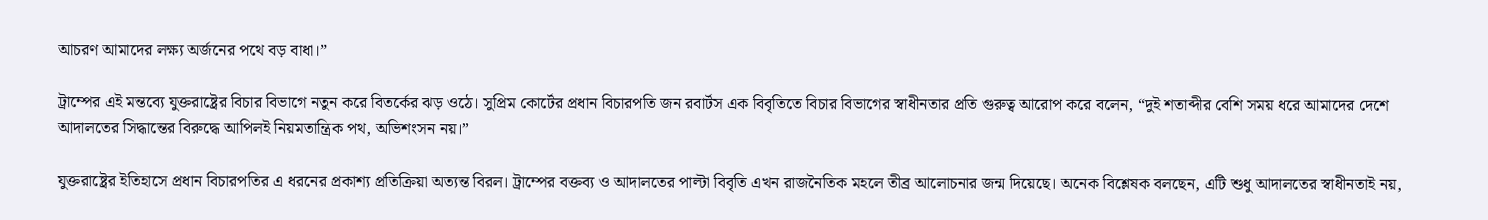আচরণ আমাদের লক্ষ্য অর্জনের পথে বড় বাধা।”

ট্রাম্পের এই মন্তব্যে যুক্তরাষ্ট্রের বিচার বিভাগে নতুন করে বিতর্কের ঝড় ওঠে। সুপ্রিম কোর্টের প্রধান বিচারপতি জন রবার্টস এক বিবৃতিতে বিচার বিভাগের স্বাধীনতার প্রতি গুরুত্ব আরোপ করে বলেন, “দুই শতাব্দীর বেশি সময় ধরে আমাদের দেশে আদালতের সিদ্ধান্তের বিরুদ্ধে আপিলই নিয়মতান্ত্রিক পথ, অভিশংসন নয়।”

যুক্তরাষ্ট্রের ইতিহাসে প্রধান বিচারপতির এ ধরনের প্রকাশ্য প্রতিক্রিয়া অত্যন্ত বিরল। ট্রাম্পের বক্তব্য ও আদালতের পাল্টা বিবৃতি এখন রাজনৈতিক মহলে তীব্র আলোচনার জন্ম দিয়েছে। অনেক বিশ্লেষক বলছেন, এটি শুধু আদালতের স্বাধীনতাই নয়,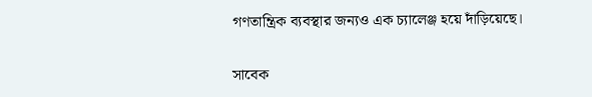গণতান্ত্রিক ব্যবস্থার জন্যও এক চ্যালেঞ্জ হয়ে দাঁড়িয়েছে।

সাবেক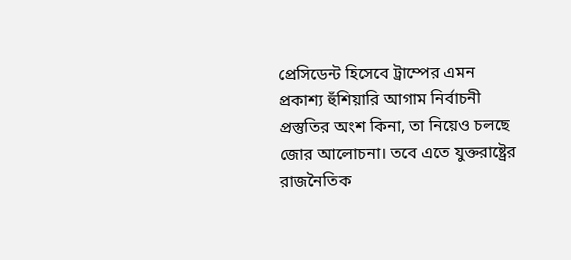প্রেসিডেন্ট হিসেবে ট্রাম্পের এমন প্রকাশ্য হুঁশিয়ারি আগাম নির্বাচনী প্রস্তুতির অংশ কিনা, তা নিয়েও চলছে জোর আলোচনা। তবে এতে যুক্তরাষ্ট্রের রাজনৈতিক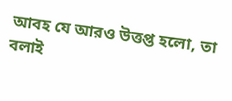আবহ যে আরও উত্তপ্ত হলো, তা বলাই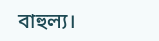বাহুল্য।